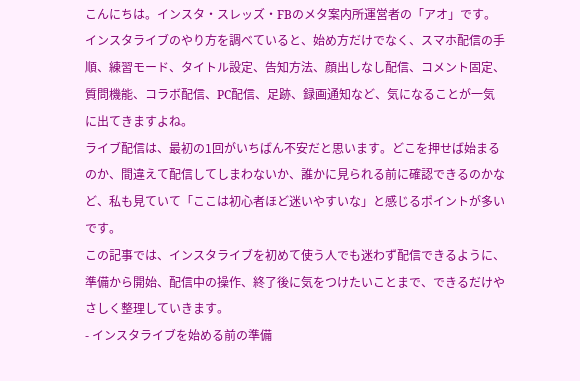こんにちは。インスタ・スレッズ・FBのメタ案内所運営者の「アオ」です。
インスタライブのやり方を調べていると、始め方だけでなく、スマホ配信の手順、練習モード、タイトル設定、告知方法、顔出しなし配信、コメント固定、質問機能、コラボ配信、PC配信、足跡、録画通知など、気になることが一気に出てきますよね。
ライブ配信は、最初の1回がいちばん不安だと思います。どこを押せば始まるのか、間違えて配信してしまわないか、誰かに見られる前に確認できるのかなど、私も見ていて「ここは初心者ほど迷いやすいな」と感じるポイントが多いです。
この記事では、インスタライブを初めて使う人でも迷わず配信できるように、準備から開始、配信中の操作、終了後に気をつけたいことまで、できるだけやさしく整理していきます。
- インスタライブを始める前の準備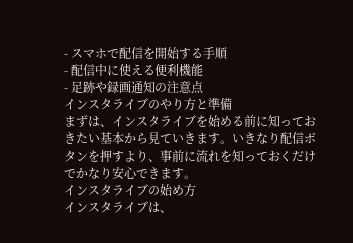- スマホで配信を開始する手順
- 配信中に使える便利機能
- 足跡や録画通知の注意点
インスタライブのやり方と準備
まずは、インスタライブを始める前に知っておきたい基本から見ていきます。いきなり配信ボタンを押すより、事前に流れを知っておくだけでかなり安心できます。
インスタライブの始め方
インスタライブは、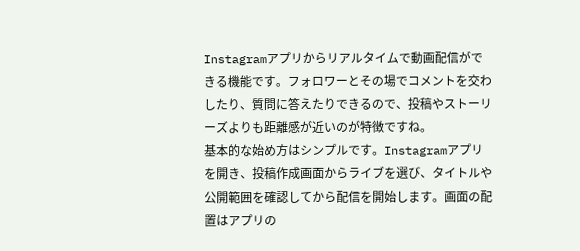Instagramアプリからリアルタイムで動画配信ができる機能です。フォロワーとその場でコメントを交わしたり、質問に答えたりできるので、投稿やストーリーズよりも距離感が近いのが特徴ですね。
基本的な始め方はシンプルです。Instagramアプリを開き、投稿作成画面からライブを選び、タイトルや公開範囲を確認してから配信を開始します。画面の配置はアプリの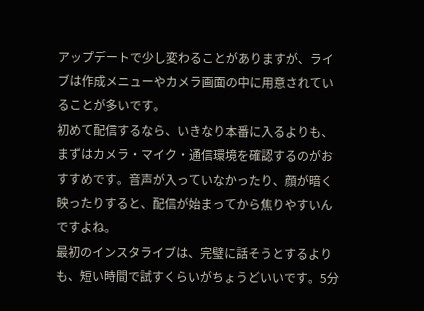アップデートで少し変わることがありますが、ライブは作成メニューやカメラ画面の中に用意されていることが多いです。
初めて配信するなら、いきなり本番に入るよりも、まずはカメラ・マイク・通信環境を確認するのがおすすめです。音声が入っていなかったり、顔が暗く映ったりすると、配信が始まってから焦りやすいんですよね。
最初のインスタライブは、完璧に話そうとするよりも、短い時間で試すくらいがちょうどいいです。5分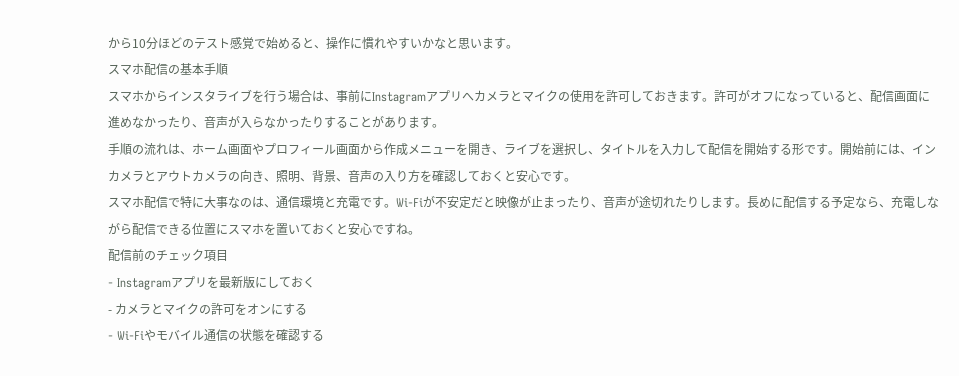から10分ほどのテスト感覚で始めると、操作に慣れやすいかなと思います。
スマホ配信の基本手順
スマホからインスタライブを行う場合は、事前にInstagramアプリへカメラとマイクの使用を許可しておきます。許可がオフになっていると、配信画面に進めなかったり、音声が入らなかったりすることがあります。
手順の流れは、ホーム画面やプロフィール画面から作成メニューを開き、ライブを選択し、タイトルを入力して配信を開始する形です。開始前には、インカメラとアウトカメラの向き、照明、背景、音声の入り方を確認しておくと安心です。
スマホ配信で特に大事なのは、通信環境と充電です。Wi-Fiが不安定だと映像が止まったり、音声が途切れたりします。長めに配信する予定なら、充電しながら配信できる位置にスマホを置いておくと安心ですね。
配信前のチェック項目
- Instagramアプリを最新版にしておく
- カメラとマイクの許可をオンにする
- Wi-Fiやモバイル通信の状態を確認する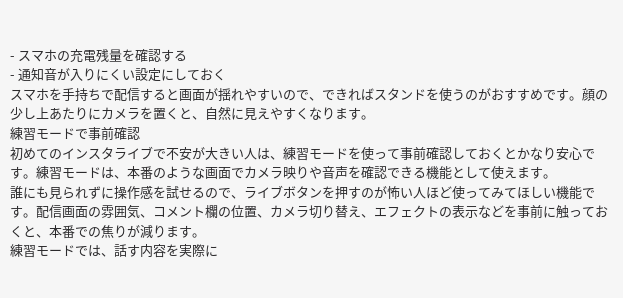- スマホの充電残量を確認する
- 通知音が入りにくい設定にしておく
スマホを手持ちで配信すると画面が揺れやすいので、できればスタンドを使うのがおすすめです。顔の少し上あたりにカメラを置くと、自然に見えやすくなります。
練習モードで事前確認
初めてのインスタライブで不安が大きい人は、練習モードを使って事前確認しておくとかなり安心です。練習モードは、本番のような画面でカメラ映りや音声を確認できる機能として使えます。
誰にも見られずに操作感を試せるので、ライブボタンを押すのが怖い人ほど使ってみてほしい機能です。配信画面の雰囲気、コメント欄の位置、カメラ切り替え、エフェクトの表示などを事前に触っておくと、本番での焦りが減ります。
練習モードでは、話す内容を実際に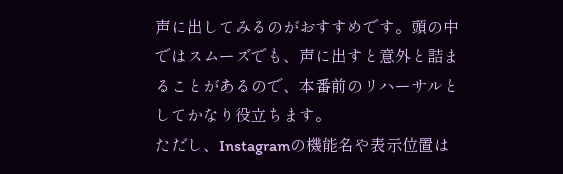声に出してみるのがおすすめです。頭の中ではスムーズでも、声に出すと意外と詰まることがあるので、本番前のリハーサルとしてかなり役立ちます。
ただし、Instagramの機能名や表示位置は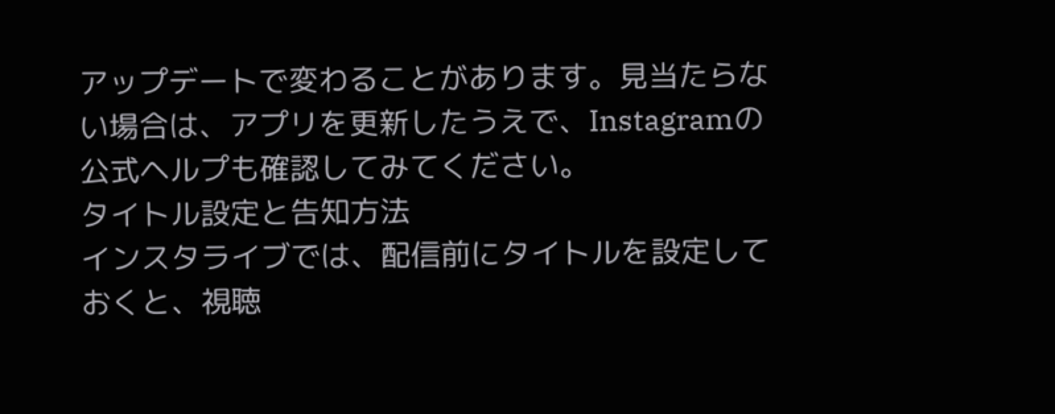アップデートで変わることがあります。見当たらない場合は、アプリを更新したうえで、Instagramの公式ヘルプも確認してみてください。
タイトル設定と告知方法
インスタライブでは、配信前にタイトルを設定しておくと、視聴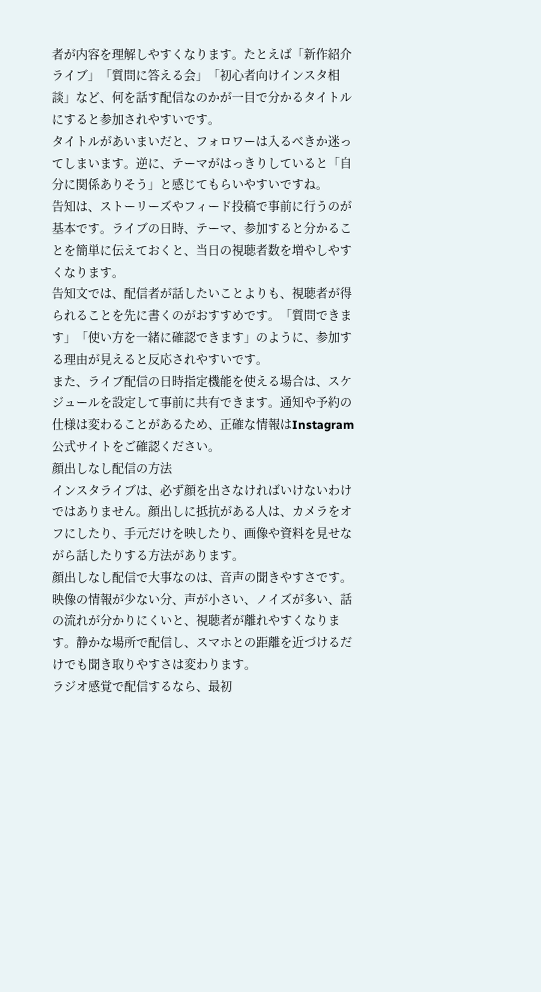者が内容を理解しやすくなります。たとえば「新作紹介ライブ」「質問に答える会」「初心者向けインスタ相談」など、何を話す配信なのかが一目で分かるタイトルにすると参加されやすいです。
タイトルがあいまいだと、フォロワーは入るべきか迷ってしまいます。逆に、テーマがはっきりしていると「自分に関係ありそう」と感じてもらいやすいですね。
告知は、ストーリーズやフィード投稿で事前に行うのが基本です。ライブの日時、テーマ、参加すると分かることを簡単に伝えておくと、当日の視聴者数を増やしやすくなります。
告知文では、配信者が話したいことよりも、視聴者が得られることを先に書くのがおすすめです。「質問できます」「使い方を一緒に確認できます」のように、参加する理由が見えると反応されやすいです。
また、ライブ配信の日時指定機能を使える場合は、スケジュールを設定して事前に共有できます。通知や予約の仕様は変わることがあるため、正確な情報はInstagram公式サイトをご確認ください。
顔出しなし配信の方法
インスタライブは、必ず顔を出さなければいけないわけではありません。顔出しに抵抗がある人は、カメラをオフにしたり、手元だけを映したり、画像や資料を見せながら話したりする方法があります。
顔出しなし配信で大事なのは、音声の聞きやすさです。映像の情報が少ない分、声が小さい、ノイズが多い、話の流れが分かりにくいと、視聴者が離れやすくなります。静かな場所で配信し、スマホとの距離を近づけるだけでも聞き取りやすさは変わります。
ラジオ感覚で配信するなら、最初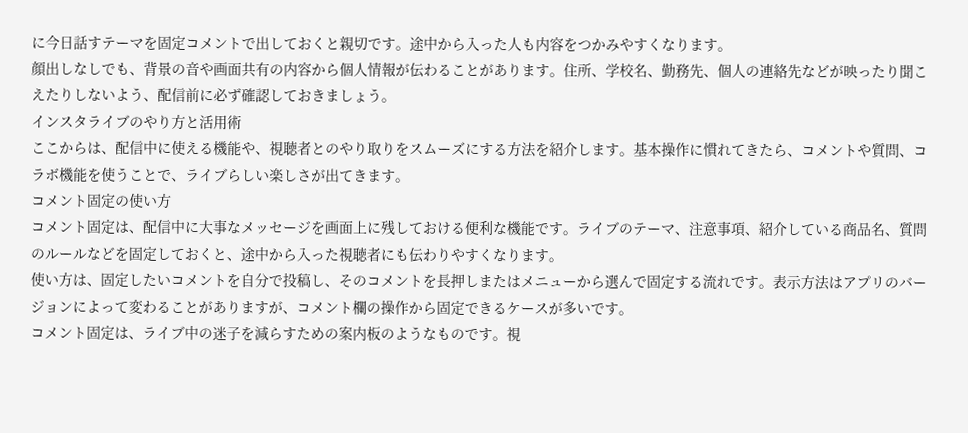に今日話すテーマを固定コメントで出しておくと親切です。途中から入った人も内容をつかみやすくなります。
顔出しなしでも、背景の音や画面共有の内容から個人情報が伝わることがあります。住所、学校名、勤務先、個人の連絡先などが映ったり聞こえたりしないよう、配信前に必ず確認しておきましょう。
インスタライブのやり方と活用術
ここからは、配信中に使える機能や、視聴者とのやり取りをスムーズにする方法を紹介します。基本操作に慣れてきたら、コメントや質問、コラボ機能を使うことで、ライブらしい楽しさが出てきます。
コメント固定の使い方
コメント固定は、配信中に大事なメッセージを画面上に残しておける便利な機能です。ライブのテーマ、注意事項、紹介している商品名、質問のルールなどを固定しておくと、途中から入った視聴者にも伝わりやすくなります。
使い方は、固定したいコメントを自分で投稿し、そのコメントを長押しまたはメニューから選んで固定する流れです。表示方法はアプリのバージョンによって変わることがありますが、コメント欄の操作から固定できるケースが多いです。
コメント固定は、ライブ中の迷子を減らすための案内板のようなものです。視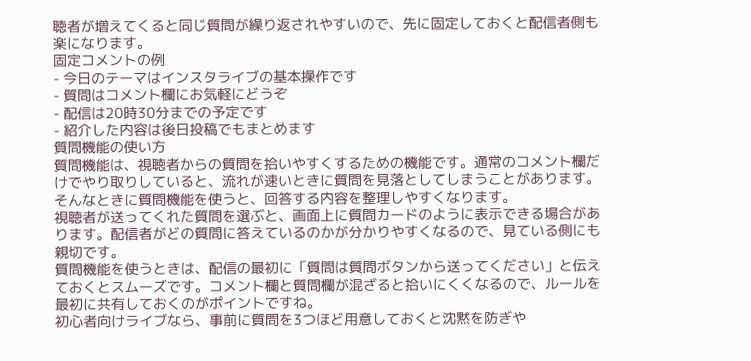聴者が増えてくると同じ質問が繰り返されやすいので、先に固定しておくと配信者側も楽になります。
固定コメントの例
- 今日のテーマはインスタライブの基本操作です
- 質問はコメント欄にお気軽にどうぞ
- 配信は20時30分までの予定です
- 紹介した内容は後日投稿でもまとめます
質問機能の使い方
質問機能は、視聴者からの質問を拾いやすくするための機能です。通常のコメント欄だけでやり取りしていると、流れが速いときに質問を見落としてしまうことがあります。そんなときに質問機能を使うと、回答する内容を整理しやすくなります。
視聴者が送ってくれた質問を選ぶと、画面上に質問カードのように表示できる場合があります。配信者がどの質問に答えているのかが分かりやすくなるので、見ている側にも親切です。
質問機能を使うときは、配信の最初に「質問は質問ボタンから送ってください」と伝えておくとスムーズです。コメント欄と質問欄が混ざると拾いにくくなるので、ルールを最初に共有しておくのがポイントですね。
初心者向けライブなら、事前に質問を3つほど用意しておくと沈黙を防ぎや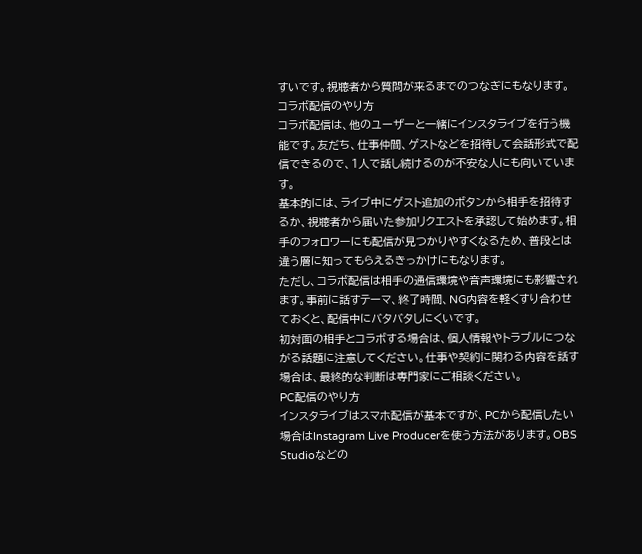すいです。視聴者から質問が来るまでのつなぎにもなります。
コラボ配信のやり方
コラボ配信は、他のユーザーと一緒にインスタライブを行う機能です。友だち、仕事仲間、ゲストなどを招待して会話形式で配信できるので、1人で話し続けるのが不安な人にも向いています。
基本的には、ライブ中にゲスト追加のボタンから相手を招待するか、視聴者から届いた参加リクエストを承認して始めます。相手のフォロワーにも配信が見つかりやすくなるため、普段とは違う層に知ってもらえるきっかけにもなります。
ただし、コラボ配信は相手の通信環境や音声環境にも影響されます。事前に話すテーマ、終了時間、NG内容を軽くすり合わせておくと、配信中にバタバタしにくいです。
初対面の相手とコラボする場合は、個人情報やトラブルにつながる話題に注意してください。仕事や契約に関わる内容を話す場合は、最終的な判断は専門家にご相談ください。
PC配信のやり方
インスタライブはスマホ配信が基本ですが、PCから配信したい場合はInstagram Live Producerを使う方法があります。OBS Studioなどの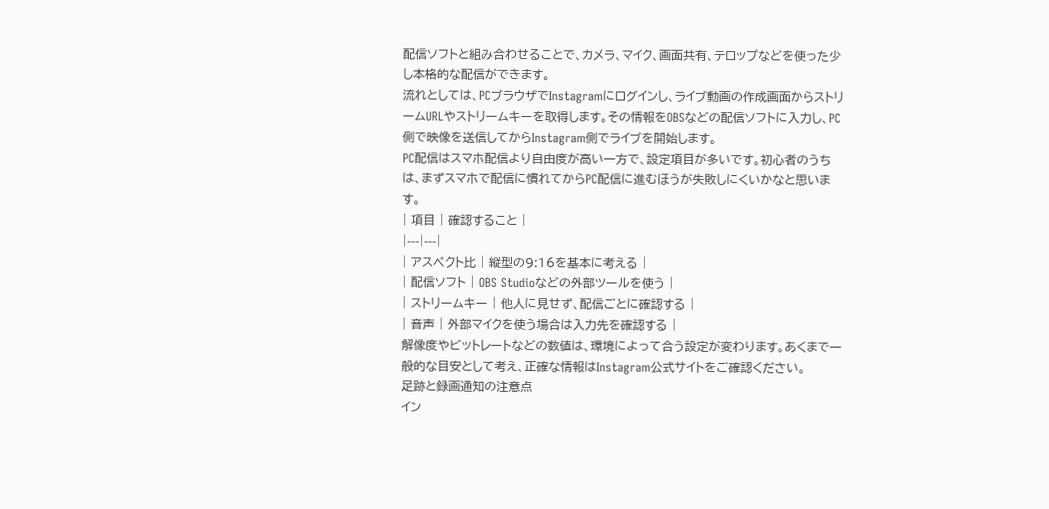配信ソフトと組み合わせることで、カメラ、マイク、画面共有、テロップなどを使った少し本格的な配信ができます。
流れとしては、PCブラウザでInstagramにログインし、ライブ動画の作成画面からストリームURLやストリームキーを取得します。その情報をOBSなどの配信ソフトに入力し、PC側で映像を送信してからInstagram側でライブを開始します。
PC配信はスマホ配信より自由度が高い一方で、設定項目が多いです。初心者のうちは、まずスマホで配信に慣れてからPC配信に進むほうが失敗しにくいかなと思います。
| 項目 | 確認すること |
|---|---|
| アスペクト比 | 縦型の9:16を基本に考える |
| 配信ソフト | OBS Studioなどの外部ツールを使う |
| ストリームキー | 他人に見せず、配信ごとに確認する |
| 音声 | 外部マイクを使う場合は入力先を確認する |
解像度やビットレートなどの数値は、環境によって合う設定が変わります。あくまで一般的な目安として考え、正確な情報はInstagram公式サイトをご確認ください。
足跡と録画通知の注意点
イン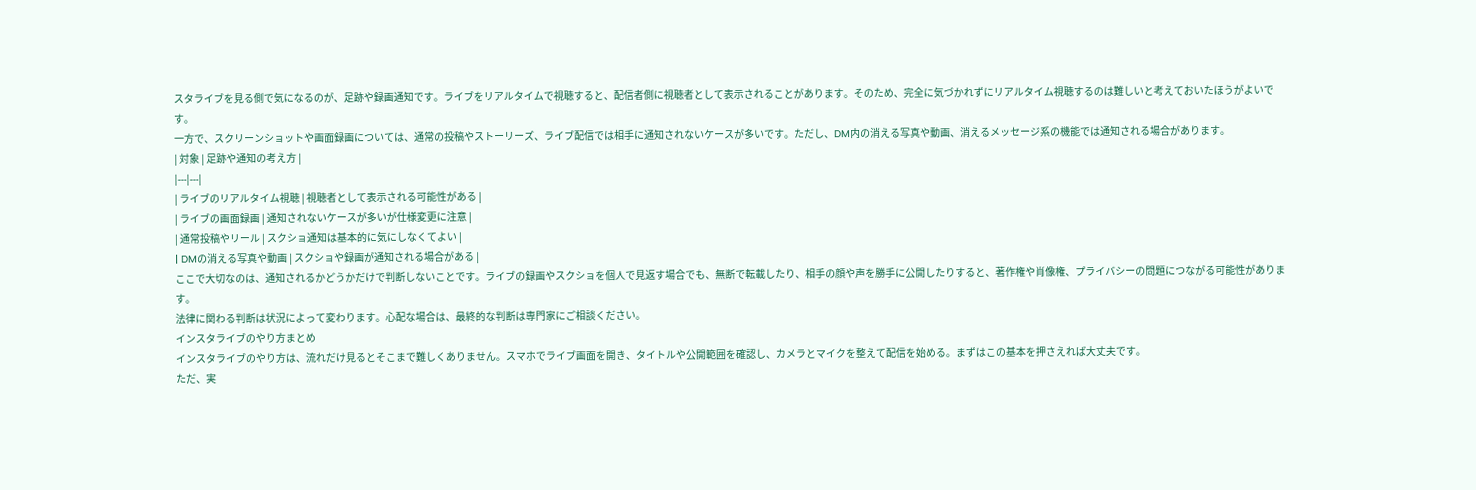スタライブを見る側で気になるのが、足跡や録画通知です。ライブをリアルタイムで視聴すると、配信者側に視聴者として表示されることがあります。そのため、完全に気づかれずにリアルタイム視聴するのは難しいと考えておいたほうがよいです。
一方で、スクリーンショットや画面録画については、通常の投稿やストーリーズ、ライブ配信では相手に通知されないケースが多いです。ただし、DM内の消える写真や動画、消えるメッセージ系の機能では通知される場合があります。
| 対象 | 足跡や通知の考え方 |
|---|---|
| ライブのリアルタイム視聴 | 視聴者として表示される可能性がある |
| ライブの画面録画 | 通知されないケースが多いが仕様変更に注意 |
| 通常投稿やリール | スクショ通知は基本的に気にしなくてよい |
| DMの消える写真や動画 | スクショや録画が通知される場合がある |
ここで大切なのは、通知されるかどうかだけで判断しないことです。ライブの録画やスクショを個人で見返す場合でも、無断で転載したり、相手の顔や声を勝手に公開したりすると、著作権や肖像権、プライバシーの問題につながる可能性があります。
法律に関わる判断は状況によって変わります。心配な場合は、最終的な判断は専門家にご相談ください。
インスタライブのやり方まとめ
インスタライブのやり方は、流れだけ見るとそこまで難しくありません。スマホでライブ画面を開き、タイトルや公開範囲を確認し、カメラとマイクを整えて配信を始める。まずはこの基本を押さえれば大丈夫です。
ただ、実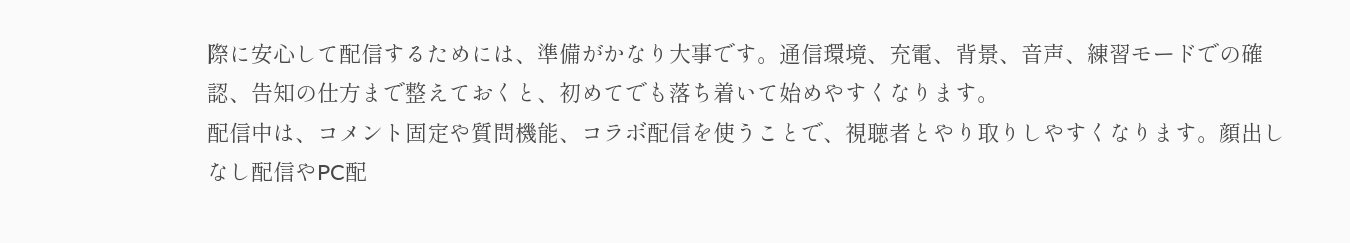際に安心して配信するためには、準備がかなり大事です。通信環境、充電、背景、音声、練習モードでの確認、告知の仕方まで整えておくと、初めてでも落ち着いて始めやすくなります。
配信中は、コメント固定や質問機能、コラボ配信を使うことで、視聴者とやり取りしやすくなります。顔出しなし配信やPC配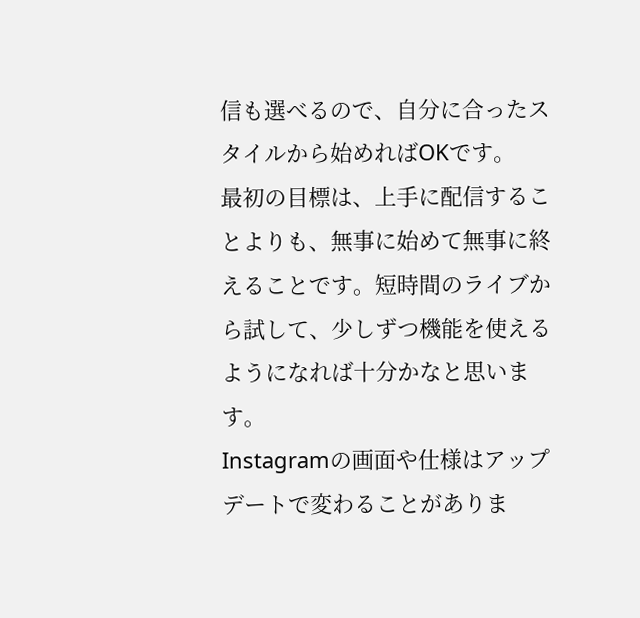信も選べるので、自分に合ったスタイルから始めればOKです。
最初の目標は、上手に配信することよりも、無事に始めて無事に終えることです。短時間のライブから試して、少しずつ機能を使えるようになれば十分かなと思います。
Instagramの画面や仕様はアップデートで変わることがありま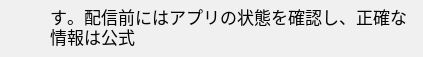す。配信前にはアプリの状態を確認し、正確な情報は公式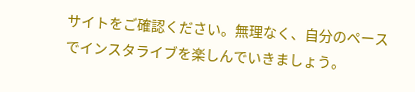サイトをご確認ください。無理なく、自分のペースでインスタライブを楽しんでいきましょう。